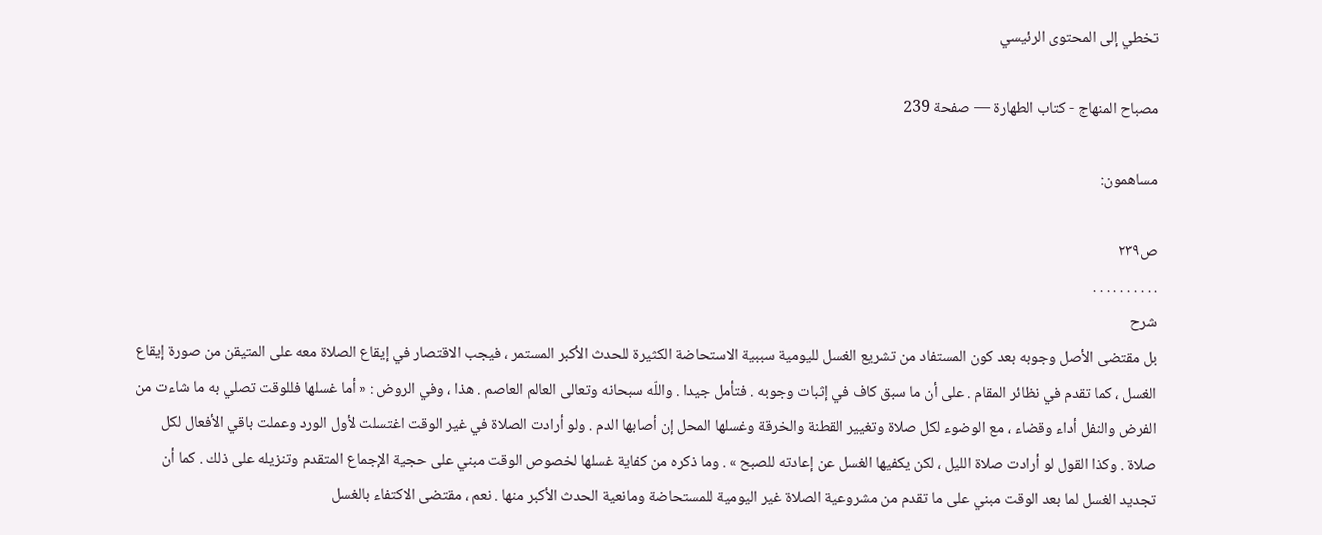تخطي إلى المحتوى الرئيسي

مصباح المنهاج - كتاب الطهارة — صفحة 239

مساهمون:

ص٢٣٩
. . . . . . . . . .
شرح
بل مقتضى الأصل وجوبه بعد كون المستفاد من تشريع الغسل لليومية سببية الاستحاضة الكثيرة للحدث الأكبر المستمر ، فيجب الاقتصار في إيقاع الصلاة معه على المتيقن من صورة إيقاع الغسل ، كما تقدم في نظائر المقام . على أن ما سبق كاف في إثبات وجوبه . فتأمل جيدا . واللّه سبحانه وتعالى العالم العاصم . هذا ، وفي الروض : « أما غسلها فللوقت تصلي به ما شاءت من الفرض والنفل أداء وقضاء ، مع الوضوء لكل صلاة وتغيير القطنة والخرقة وغسلها المحل إن أصابها الدم . ولو أرادت الصلاة في غير الوقت اغتسلت لأول الورد وعملت باقي الأفعال لكل صلاة . وكذا القول لو أرادت صلاة الليل ، لكن يكفيها الغسل عن إعادته للصبح » . وما ذكره من كفاية غسلها لخصوص الوقت مبني على حجية الإجماع المتقدم وتنزيله على ذلك . كما أن تجديد الغسل لما بعد الوقت مبني على ما تقدم من مشروعية الصلاة غير اليومية للمستحاضة ومانعية الحدث الأكبر منها . نعم ، مقتضى الاكتفاء بالغسل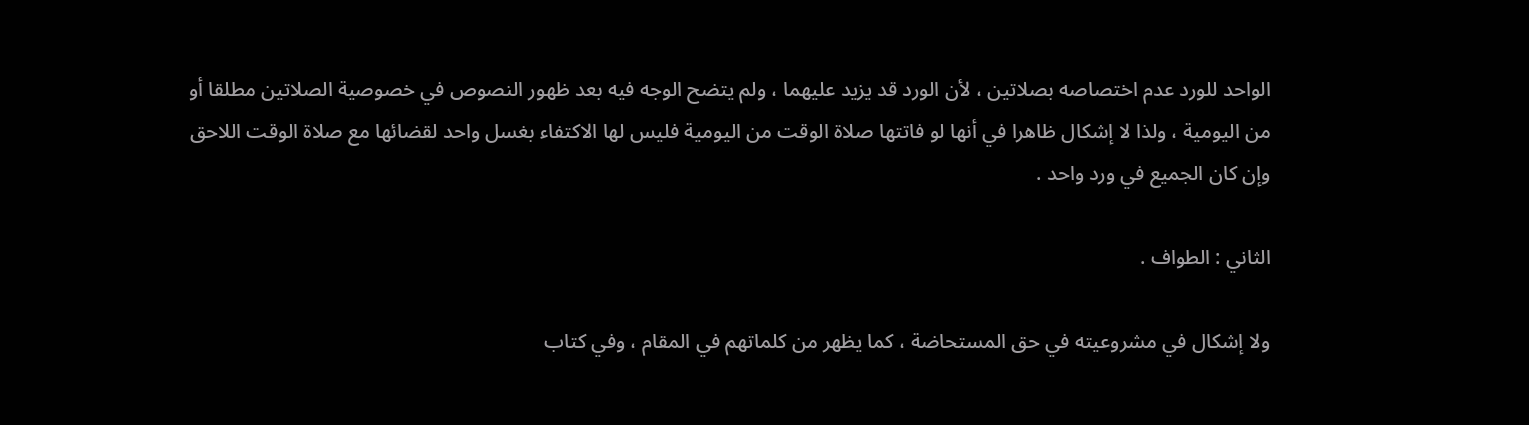الواحد للورد عدم اختصاصه بصلاتين ، لأن الورد قد يزيد عليهما ، ولم يتضح الوجه فيه بعد ظهور النصوص في خصوصية الصلاتين مطلقا أو من اليومية ، ولذا لا إشكال ظاهرا في أنها لو فاتتها صلاة الوقت من اليومية فليس لها الاكتفاء بغسل واحد لقضائها مع صلاة الوقت اللاحق وإن كان الجميع في ورد واحد .

الثاني : الطواف .

ولا إشكال في مشروعيته في حق المستحاضة ، كما يظهر من كلماتهم في المقام ، وفي كتاب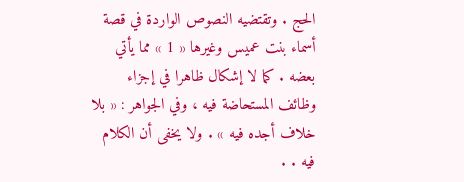الحج . وتقتضيه النصوص الواردة في قصة أسماء بنت عميس وغيرها « 1 » مما يأتي بعضه . كما لا إشكال ظاهرا في إجزاء وظائف المستحاضة فيه ، وفي الجواهر : « بلا خلاف أجده فيه » . ولا يخفى أن الكلام فيه . .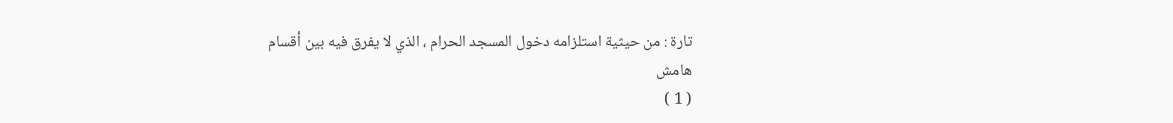تارة : من حيثية استلزامه دخول المسجد الحرام ، الذي لا يفرق فيه بين أقسام
هامش
( 1 )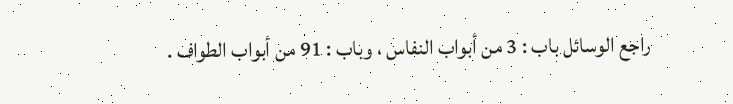راجع الوسائل باب : 3 من أبواب النفاس ، وباب : 91 من أبواب الطواف .